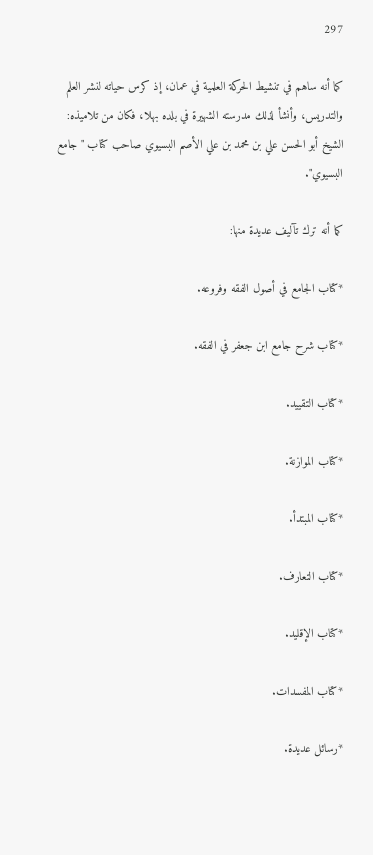297

كما أنه ساهم في تنشيط الحركة العلمية في عمان، إذ كرس حياته لنشر العلم والتدريس، وأنشأ لذلك مدرسته الشهيرة في بلده بهلا، فكان من تلاميذه: الشيخ أبو الحسن علي بن محمد بن علي الأصم البسيوي صاحب كتاب "جامع البسيوي".

كما أنه ترك تآليف عديدة منها:

*كتاب الجامع في أصول الفقه وفروعه.

*كتاب شرح جامع ابن جعفر في الفقه.

*كتاب التقييد.

*كتاب الموازنة.

*كتاب المبتدأ.

*كتاب التعارف.

*كتاب الإقليد.

*كتاب المفسدات.

*رسائل عديدة.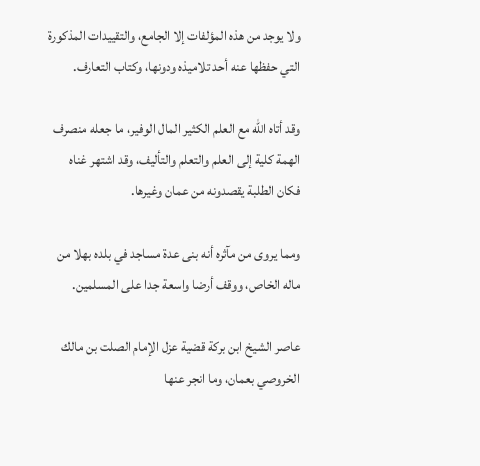ولا يوجد من هذه المؤلفات إلا الجامع، والتقييدات المذكورة التي حفظها عنه أحد تلاميذه ودونها، وكتاب التعارف.

وقد أتاه الله مع العلم الكثير المال الوفير، ما جعله منصرف الهمة كلية إلى العلم والتعلم والتأليف، وقد اشتهر غناه فكان الطلبة يقصدونه من عمان وغيرها.

ومما يروى من مآثره أنه بنى عدة مساجد في بلده بهلا من ماله الخاص، ووقف أرضا واسعة جدا على المسلمين.

عاصر الشيخ ابن بركة قضية عزل الإمام الصلت بن مالك الخروصي بعمان، وما انجر عنها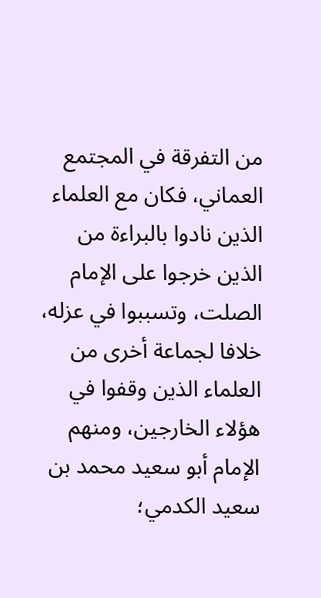من التفرقة في المجتمع العماني، فكان مع العلماء الذين نادوا بالبراءة من الذين خرجوا على الإمام الصلت، وتسببوا في عزله، خلافا لجماعة أخرى من العلماء الذين وقفوا في هؤلاء الخارجين، ومنهم الإمام أبو سعيد محمد بن سعيد الكدمي؛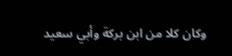وكان كلا من ابن بركة وأبي سعيد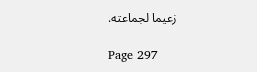زعيما لجماعته.

Page 297